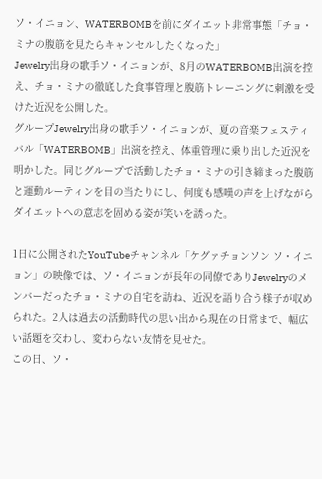ソ・イニョン、WATERBOMBを前にダイエット非常事態「チョ・ミナの腹筋を見たらキャンセルしたくなった」
Jewelry出身の歌手ソ・イニョンが、8月のWATERBOMB出演を控え、チョ・ミナの徹底した食事管理と腹筋トレーニングに刺激を受けた近況を公開した。
グループJewelry出身の歌手ソ・イニョンが、夏の音楽フェスティバル「WATERBOMB」出演を控え、体重管理に乗り出した近況を明かした。同じグループで活動したチョ・ミナの引き締まった腹筋と運動ルーティンを目の当たりにし、何度も感嘆の声を上げながらダイエットへの意志を固める姿が笑いを誘った。

1日に公開されたYouTubeチャンネル「ケグァチョンソン ソ・イニョン」の映像では、ソ・イニョンが長年の同僚でありJewelryのメンバーだったチョ・ミナの自宅を訪ね、近況を語り合う様子が収められた。2人は過去の活動時代の思い出から現在の日常まで、幅広い話題を交わし、変わらない友情を見せた。
この日、ソ・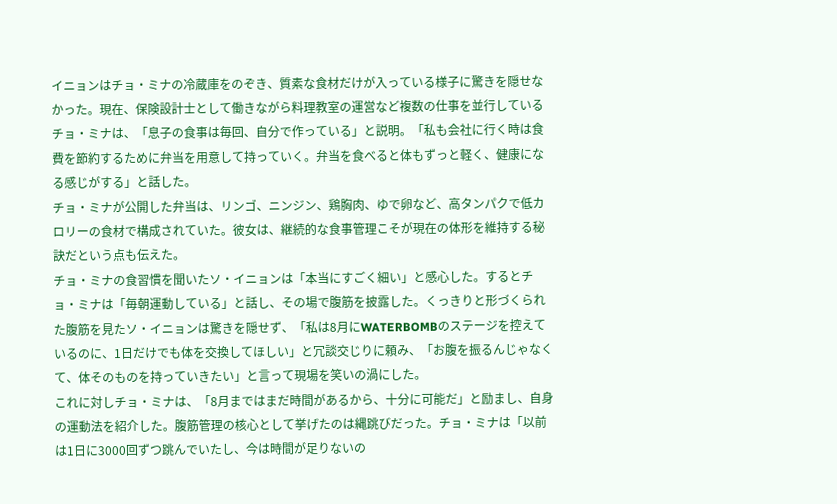イニョンはチョ・ミナの冷蔵庫をのぞき、質素な食材だけが入っている様子に驚きを隠せなかった。現在、保険設計士として働きながら料理教室の運営など複数の仕事を並行しているチョ・ミナは、「息子の食事は毎回、自分で作っている」と説明。「私も会社に行く時は食費を節約するために弁当を用意して持っていく。弁当を食べると体もずっと軽く、健康になる感じがする」と話した。
チョ・ミナが公開した弁当は、リンゴ、ニンジン、鶏胸肉、ゆで卵など、高タンパクで低カロリーの食材で構成されていた。彼女は、継続的な食事管理こそが現在の体形を維持する秘訣だという点も伝えた。
チョ・ミナの食習慣を聞いたソ・イニョンは「本当にすごく細い」と感心した。するとチョ・ミナは「毎朝運動している」と話し、その場で腹筋を披露した。くっきりと形づくられた腹筋を見たソ・イニョンは驚きを隠せず、「私は8月にWATERBOMBのステージを控えているのに、1日だけでも体を交換してほしい」と冗談交じりに頼み、「お腹を振るんじゃなくて、体そのものを持っていきたい」と言って現場を笑いの渦にした。
これに対しチョ・ミナは、「8月まではまだ時間があるから、十分に可能だ」と励まし、自身の運動法を紹介した。腹筋管理の核心として挙げたのは縄跳びだった。チョ・ミナは「以前は1日に3000回ずつ跳んでいたし、今は時間が足りないの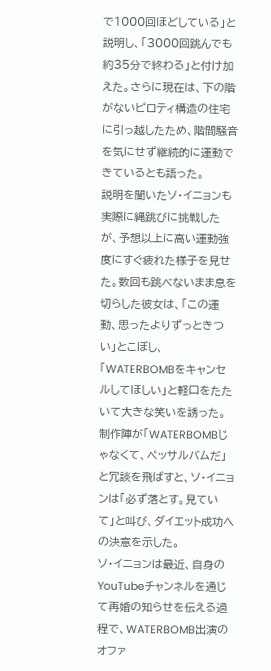で1000回ほどしている」と説明し、「3000回跳んでも約35分で終わる」と付け加えた。さらに現在は、下の階がないピロティ構造の住宅に引っ越したため、階間騒音を気にせず継続的に運動できているとも語った。
説明を聞いたソ・イニョンも実際に縄跳びに挑戦したが、予想以上に高い運動強度にすぐ疲れた様子を見せた。数回も跳べないまま息を切らした彼女は、「この運動、思ったよりずっときつい」とこぼし、「WATERBOMBをキャンセルしてほしい」と軽口をたたいて大きな笑いを誘った。
制作陣が「WATERBOMBじゃなくて、ペッサルバムだ」と冗談を飛ばすと、ソ・イニョンは「必ず落とす。見ていて」と叫び、ダイエット成功への決意を示した。
ソ・イニョンは最近、自身のYouTubeチャンネルを通じて再婚の知らせを伝える過程で、WATERBOMB出演のオファ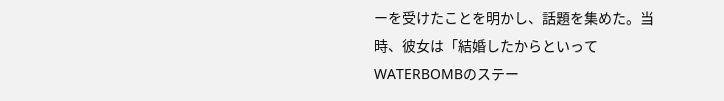ーを受けたことを明かし、話題を集めた。当時、彼女は「結婚したからといってWATERBOMBのステー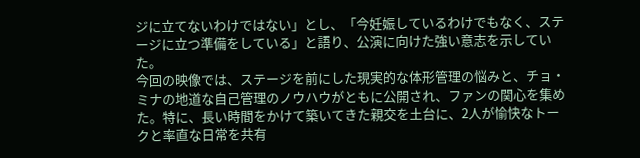ジに立てないわけではない」とし、「今妊娠しているわけでもなく、ステージに立つ準備をしている」と語り、公演に向けた強い意志を示していた。
今回の映像では、ステージを前にした現実的な体形管理の悩みと、チョ・ミナの地道な自己管理のノウハウがともに公開され、ファンの関心を集めた。特に、長い時間をかけて築いてきた親交を土台に、2人が愉快なトークと率直な日常を共有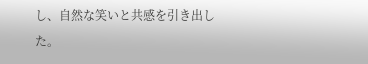し、自然な笑いと共感を引き出した。